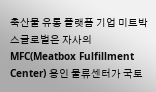축산물 유통 플랫폼 기업 미트박스글로벌은 자사의 MFC(Meatbox Fulfillment Center) 용인 물류센터가 국토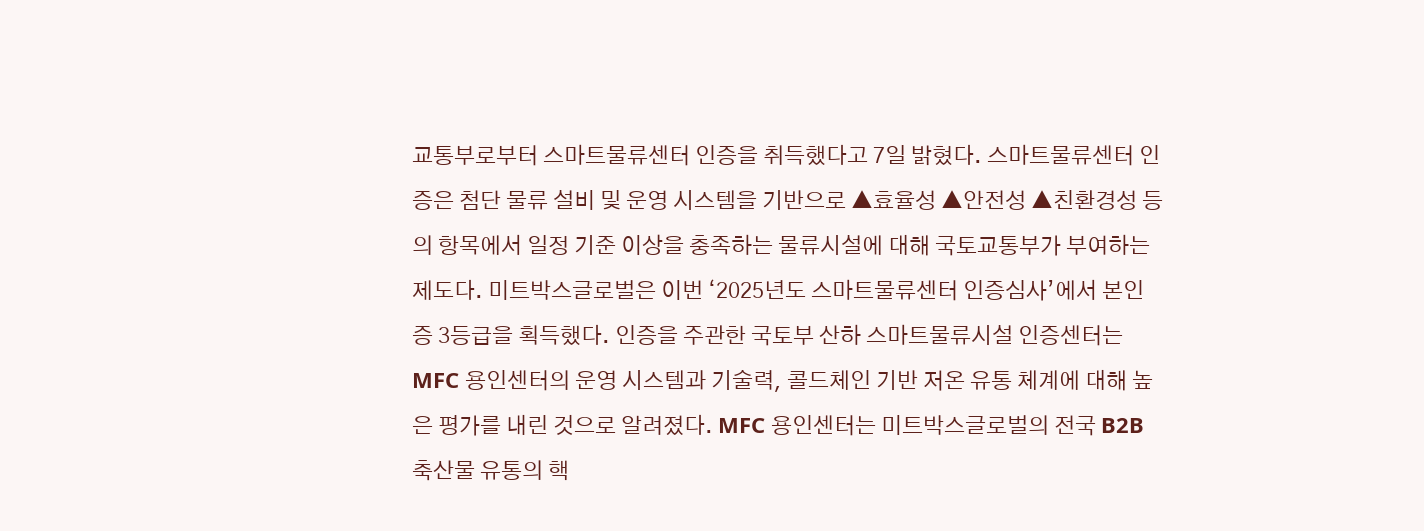교통부로부터 스마트물류센터 인증을 취득했다고 7일 밝혔다. 스마트물류센터 인증은 첨단 물류 설비 및 운영 시스템을 기반으로 ▲효율성 ▲안전성 ▲친환경성 등의 항목에서 일정 기준 이상을 충족하는 물류시설에 대해 국토교통부가 부여하는 제도다. 미트박스글로벌은 이번 ‘2025년도 스마트물류센터 인증심사’에서 본인증 3등급을 획득했다. 인증을 주관한 국토부 산하 스마트물류시설 인증센터는 MFC 용인센터의 운영 시스템과 기술력, 콜드체인 기반 저온 유통 체계에 대해 높은 평가를 내린 것으로 알려졌다. MFC 용인센터는 미트박스글로벌의 전국 B2B 축산물 유통의 핵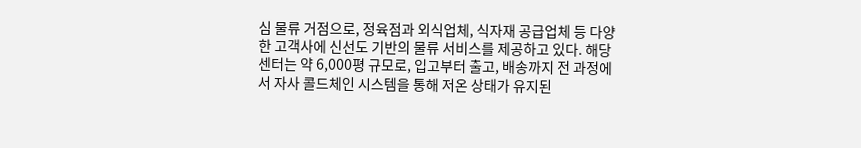심 물류 거점으로, 정육점과 외식업체, 식자재 공급업체 등 다양한 고객사에 신선도 기반의 물류 서비스를 제공하고 있다. 해당 센터는 약 6,000평 규모로, 입고부터 출고, 배송까지 전 과정에서 자사 콜드체인 시스템을 통해 저온 상태가 유지된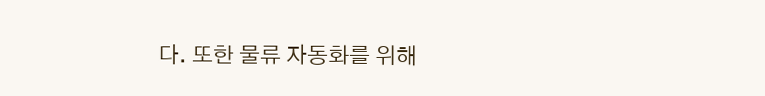다. 또한 물류 자동화를 위해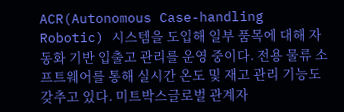ACR(Autonomous Case-handling Robotic) 시스템을 도입해 일부 품목에 대해 자동화 기반 입출고 관리를 운영 중이다. 전용 물류 소프트웨어를 통해 실시간 온도 및 재고 관리 기능도 갖추고 있다. 미트박스글로벌 관계자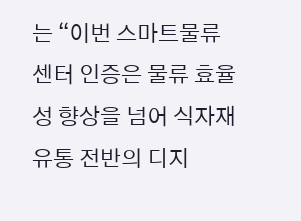는 “이번 스마트물류센터 인증은 물류 효율성 향상을 넘어 식자재 유통 전반의 디지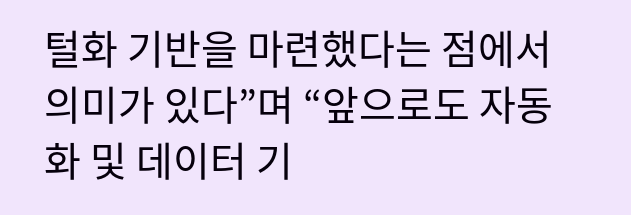털화 기반을 마련했다는 점에서 의미가 있다”며 “앞으로도 자동화 및 데이터 기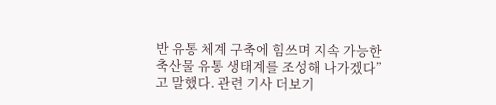반 유통 체계 구축에 힘쓰며 지속 가능한 축산물 유통 생태계를 조성해 나가겠다”고 말했다. 관련 기사 더보기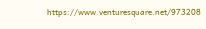https://www.venturesquare.net/973208